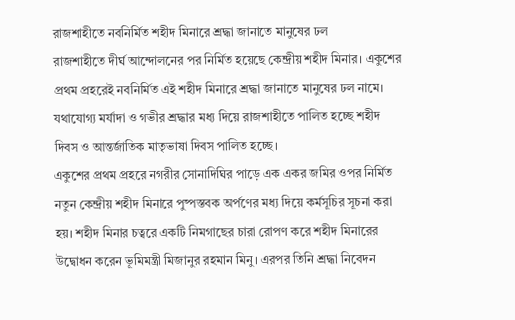রাজশাহীতে নবনির্মিত শহীদ মিনারে শ্রদ্ধা জানাতে মানুষের ঢল
রাজশাহীতে দীর্ঘ আন্দোলনের পর নির্মিত হয়েছে কেন্দ্রীয় শহীদ মিনার। একুশের প্রথম প্রহরেই নবনির্মিত এই শহীদ মিনারে শ্রদ্ধা জানাতে মানুষের ঢল নামে। যথাযোগ্য মর্যাদা ও গভীর শ্রদ্ধার মধ্য দিয়ে রাজশাহীতে পালিত হচ্ছে শহীদ দিবস ও আন্তর্জাতিক মাতৃভাষা দিবস পালিত হচ্ছে।
একুশের প্রথম প্রহরে নগরীর সোনাদিঘির পাড়ে এক একর জমির ওপর নির্মিত নতুন কেন্দ্রীয় শহীদ মিনারে পুষ্পস্তবক অর্পণের মধ্য দিয়ে কর্মসূচির সূচনা করা হয়। শহীদ মিনার চত্বরে একটি নিমগাছের চারা রোপণ করে শহীদ মিনারের উদ্বোধন করেন ভূমিমন্ত্রী মিজানুর রহমান মিনু। এরপর তিনি শ্রদ্ধা নিবেদন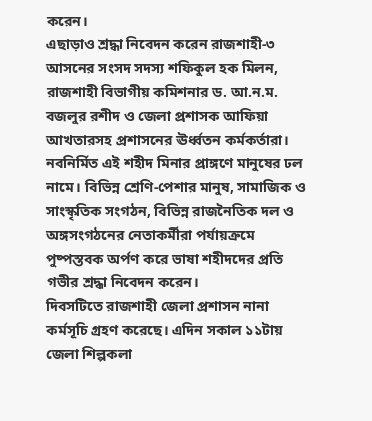করেন।
এছাড়াও শ্রদ্ধা নিবেদন করেন রাজশাহী-৩ আসনের সংসদ সদস্য শফিকুল হক মিলন, রাজশাহী বিভাগীয় কমিশনার ড. আ.ন.ম. বজলুর রশীদ ও জেলা প্রশাসক আফিয়া আখতারসহ প্রশাসনের ঊর্ধ্বতন কর্মকর্তারা।
নবনির্মিত এই শহীদ মিনার প্রাঙ্গণে মানুষের ঢল নামে। বিভিন্ন শ্রেণি-পেশার মানুষ, সামাজিক ও সাংস্কৃতিক সংগঠন, বিভিন্ন রাজনৈতিক দল ও অঙ্গসংগঠনের নেতাকর্মীরা পর্যায়ক্রমে পুষ্পস্তবক অর্পণ করে ভাষা শহীদদের প্রতি গভীর শ্রদ্ধা নিবেদন করেন।
দিবসটিতে রাজশাহী জেলা প্রশাসন নানা কর্মসূচি গ্রহণ করেছে। এদিন সকাল ১১টায় জেলা শিল্পকলা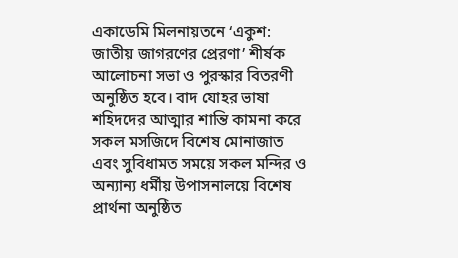একাডেমি মিলনায়তনে ‘একুশ: জাতীয় জাগরণের প্রেরণা’ শীর্ষক আলোচনা সভা ও পুরস্কার বিতরণী অনুষ্ঠিত হবে। বাদ যোহর ভাষা শহিদদের আত্মার শান্তি কামনা করে সকল মসজিদে বিশেষ মোনাজাত এবং সুবিধামত সময়ে সকল মন্দির ও অন্যান্য ধর্মীয় উপাসনালয়ে বিশেষ প্রার্থনা অনুষ্ঠিত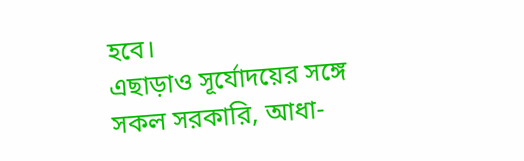হবে।
এছাড়াও সূর্যোদয়ের সঙ্গে সকল সরকারি, আধা-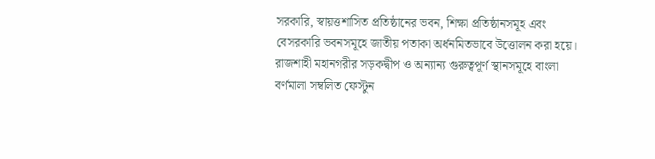সরকারি, স্বায়ত্তশাসিত প্রতিষ্ঠানের ভবন, শিক্ষা প্রতিষ্ঠানসমূহ এবং বেসরকারি ভবনসমূহে জাতীয় পতাকা অর্ধনমিতভাবে উত্তোলন করা হয়ে। রাজশাহী মহানগরীর সড়কদ্বীপ ও অন্যান্য গুরুত্বপূর্ণ স্থানসমূহে বাংলা বর্ণমালা সম্বলিত ফেস্টুন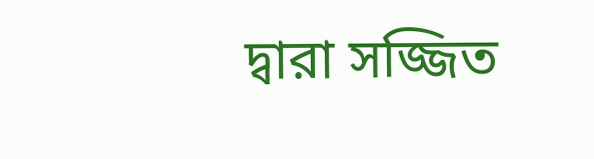দ্বারা সজ্জিত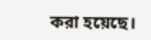করা হয়েছে।